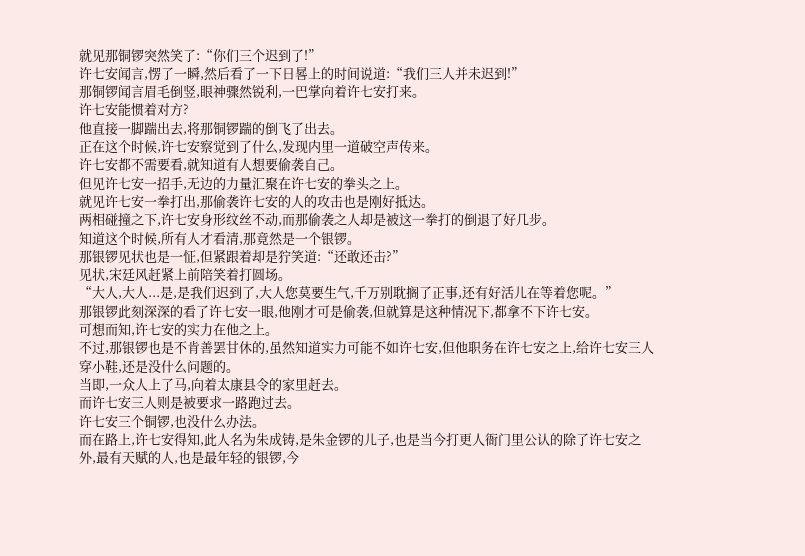就见那铜锣突然笑了:“你们三个迟到了!”
许七安闻言,愣了一瞬,然后看了一下日晷上的时间说道:“我们三人并未迟到!”
那铜锣闻言眉毛倒竖,眼神骤然锐利,一巴掌向着许七安打来。
许七安能惯着对方?
他直接一脚踹出去,将那铜锣踹的倒飞了出去。
正在这个时候,许七安察觉到了什么,发现内里一道破空声传来。
许七安都不需要看,就知道有人想要偷袭自己。
但见许七安一招手,无边的力量汇聚在许七安的拳头之上。
就见许七安一拳打出,那偷袭许七安的人的攻击也是刚好抵达。
两相碰撞之下,许七安身形纹丝不动,而那偷袭之人却是被这一拳打的倒退了好几步。
知道这个时候,所有人才看清,那竟然是一个银锣。
那银锣见状也是一怔,但紧跟着却是狞笑道:“还敢还击?”
见状,宋廷风赶紧上前陪笑着打圆场。
“大人,大人...是,是我们迟到了,大人您莫要生气,千万别耽搁了正事,还有好活儿在等着您呢。”
那银锣此刻深深的看了许七安一眼,他刚才可是偷袭,但就算是这种情况下,都拿不下许七安。
可想而知,许七安的实力在他之上。
不过,那银锣也是不肯善罢甘休的,虽然知道实力可能不如许七安,但他职务在许七安之上,给许七安三人穿小鞋,还是没什么问题的。
当即,一众人上了马,向着太康县令的家里赶去。
而许七安三人则是被要求一路跑过去。
许七安三个铜锣,也没什么办法。
而在路上,许七安得知,此人名为朱成铸,是朱金锣的儿子,也是当今打更人衙门里公认的除了许七安之外,最有天赋的人,也是最年轻的银锣,今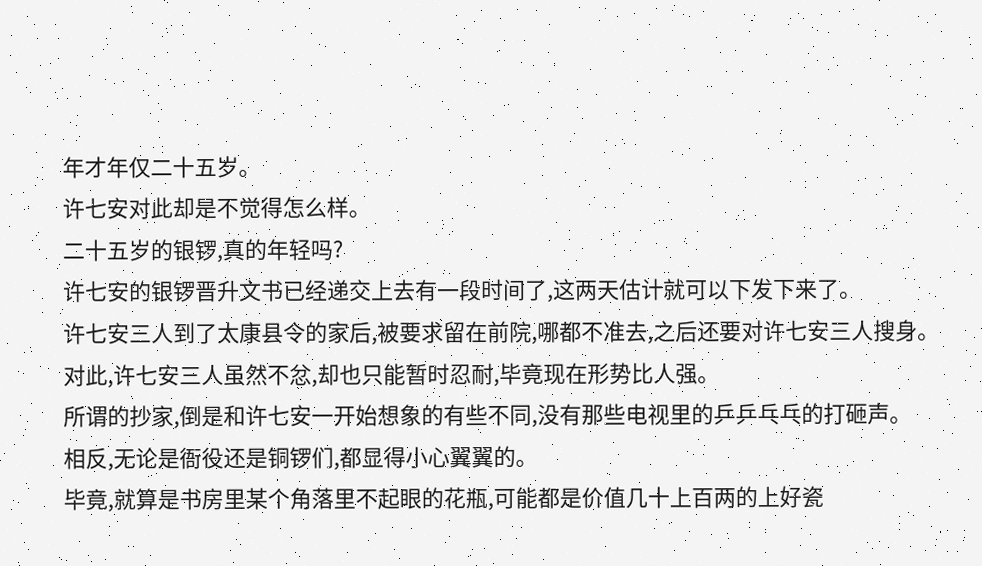年才年仅二十五岁。
许七安对此却是不觉得怎么样。
二十五岁的银锣,真的年轻吗?
许七安的银锣晋升文书已经递交上去有一段时间了,这两天估计就可以下发下来了。
许七安三人到了太康县令的家后,被要求留在前院,哪都不准去,之后还要对许七安三人搜身。
对此,许七安三人虽然不忿,却也只能暂时忍耐,毕竟现在形势比人强。
所谓的抄家,倒是和许七安一开始想象的有些不同,没有那些电视里的乒乒乓乓的打砸声。
相反,无论是衙役还是铜锣们,都显得小心翼翼的。
毕竟,就算是书房里某个角落里不起眼的花瓶,可能都是价值几十上百两的上好瓷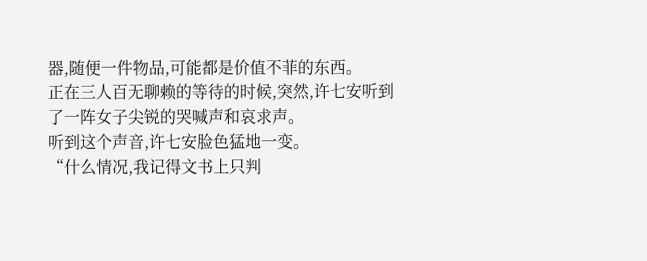器,随便一件物品,可能都是价值不菲的东西。
正在三人百无聊赖的等待的时候,突然,许七安听到了一阵女子尖锐的哭喊声和哀求声。
听到这个声音,许七安脸色猛地一变。
“什么情况,我记得文书上只判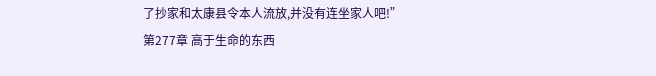了抄家和太康县令本人流放,并没有连坐家人吧!”
第277章 高于生命的东西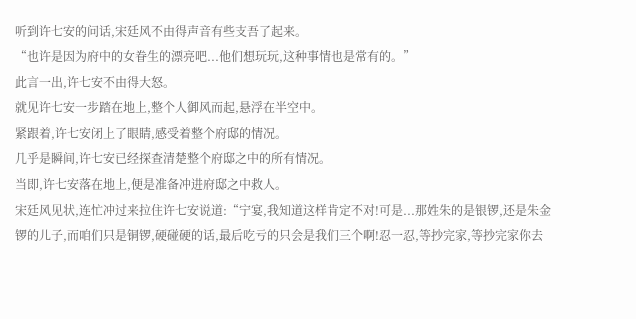听到许七安的问话,宋廷风不由得声音有些支吾了起来。
“也许是因为府中的女眷生的漂亮吧...他们想玩玩,这种事情也是常有的。”
此言一出,许七安不由得大怒。
就见许七安一步踏在地上,整个人御风而起,悬浮在半空中。
紧跟着,许七安闭上了眼睛,感受着整个府邸的情况。
几乎是瞬间,许七安已经探查清楚整个府邸之中的所有情况。
当即,许七安落在地上,便是准备冲进府邸之中救人。
宋廷风见状,连忙冲过来拉住许七安说道:“宁宴,我知道这样肯定不对!可是...那姓朱的是银锣,还是朱金锣的儿子,而咱们只是铜锣,硬碰硬的话,最后吃亏的只会是我们三个啊!忍一忍,等抄完家,等抄完家你去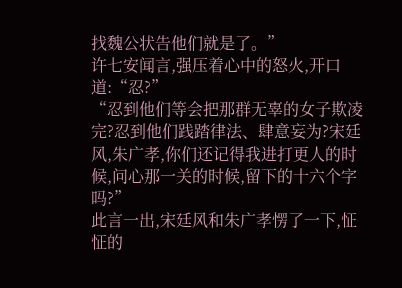找魏公状告他们就是了。”
许七安闻言,强压着心中的怒火,开口道:“忍?”
“忍到他们等会把那群无辜的女子欺凌完?忍到他们践踏律法、肆意妄为?宋廷风,朱广孝,你们还记得我进打更人的时候,问心那一关的时候,留下的十六个字吗?”
此言一出,宋廷风和朱广孝愣了一下,怔怔的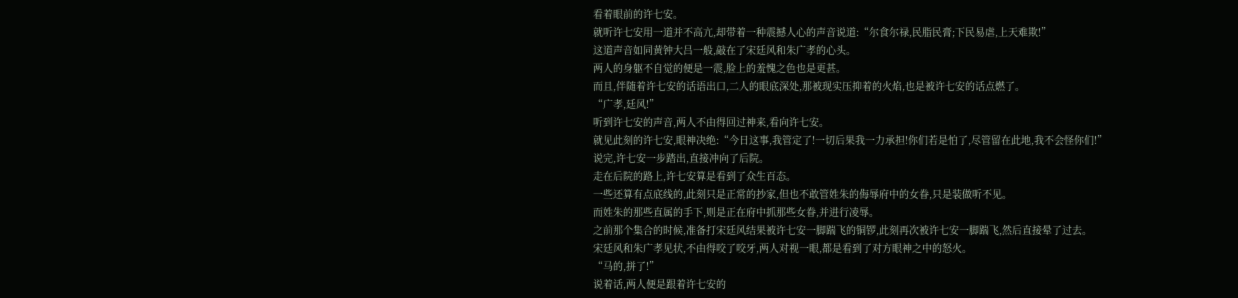看着眼前的许七安。
就听许七安用一道并不高亢,却带着一种震撼人心的声音说道:“尔食尔禄,民脂民膏;下民易虐,上天难欺!”
这道声音如同黄钟大吕一般,敲在了宋廷风和朱广孝的心头。
两人的身躯不自觉的便是一震,脸上的羞愧之色也是更甚。
而且,伴随着许七安的话语出口,二人的眼底深处,那被现实压抑着的火焰,也是被许七安的话点燃了。
“广孝,廷风!”
听到许七安的声音,两人不由得回过神来,看向许七安。
就见此刻的许七安,眼神决绝:“今日这事,我管定了!一切后果我一力承担!你们若是怕了,尽管留在此地,我不会怪你们!”
说完,许七安一步踏出,直接冲向了后院。
走在后院的路上,许七安算是看到了众生百态。
一些还算有点底线的,此刻只是正常的抄家,但也不敢管姓朱的侮辱府中的女眷,只是装做听不见。
而姓朱的那些直属的手下,则是正在府中抓那些女眷,并进行凌辱。
之前那个集合的时候,准备打宋廷风结果被许七安一脚踹飞的铜锣,此刻再次被许七安一脚踹飞,然后直接晕了过去。
宋廷风和朱广孝见状,不由得咬了咬牙,两人对视一眼,都是看到了对方眼神之中的怒火。
“马的,拼了!”
说着话,两人便是跟着许七安的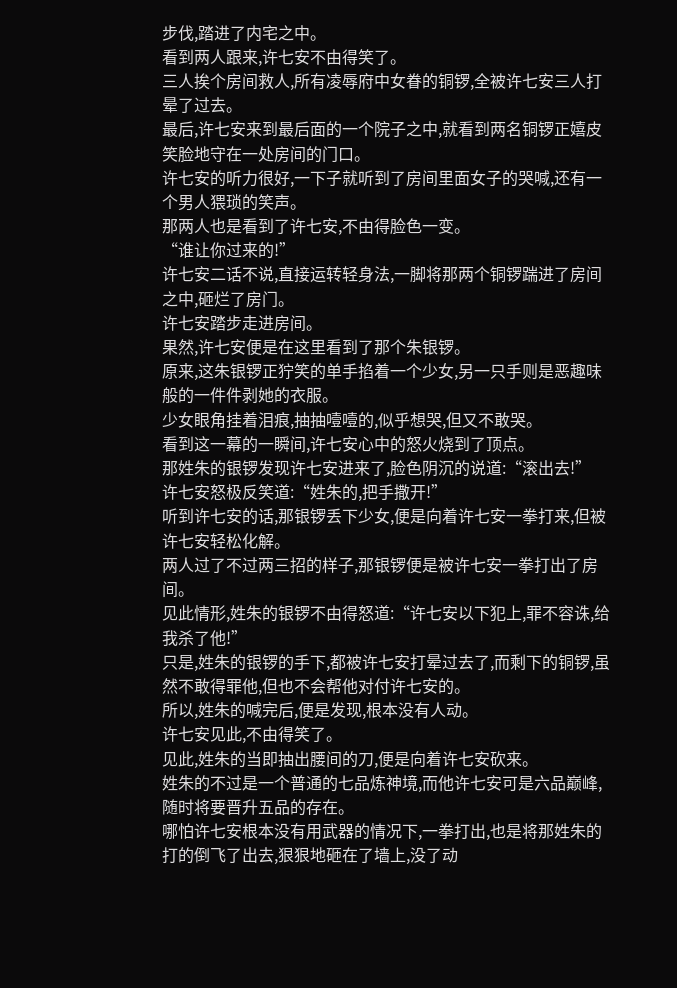步伐,踏进了内宅之中。
看到两人跟来,许七安不由得笑了。
三人挨个房间救人,所有凌辱府中女眷的铜锣,全被许七安三人打晕了过去。
最后,许七安来到最后面的一个院子之中,就看到两名铜锣正嬉皮笑脸地守在一处房间的门口。
许七安的听力很好,一下子就听到了房间里面女子的哭喊,还有一个男人猥琐的笑声。
那两人也是看到了许七安,不由得脸色一变。
“谁让你过来的!”
许七安二话不说,直接运转轻身法,一脚将那两个铜锣踹进了房间之中,砸烂了房门。
许七安踏步走进房间。
果然,许七安便是在这里看到了那个朱银锣。
原来,这朱银锣正狞笑的单手掐着一个少女,另一只手则是恶趣味般的一件件剥她的衣服。
少女眼角挂着泪痕,抽抽噎噎的,似乎想哭,但又不敢哭。
看到这一幕的一瞬间,许七安心中的怒火烧到了顶点。
那姓朱的银锣发现许七安进来了,脸色阴沉的说道:“滚出去!”
许七安怒极反笑道:“姓朱的,把手撒开!”
听到许七安的话,那银锣丢下少女,便是向着许七安一拳打来,但被许七安轻松化解。
两人过了不过两三招的样子,那银锣便是被许七安一拳打出了房间。
见此情形,姓朱的银锣不由得怒道:“许七安以下犯上,罪不容诛,给我杀了他!”
只是,姓朱的银锣的手下,都被许七安打晕过去了,而剩下的铜锣,虽然不敢得罪他,但也不会帮他对付许七安的。
所以,姓朱的喊完后,便是发现,根本没有人动。
许七安见此,不由得笑了。
见此,姓朱的当即抽出腰间的刀,便是向着许七安砍来。
姓朱的不过是一个普通的七品炼神境,而他许七安可是六品巅峰,随时将要晋升五品的存在。
哪怕许七安根本没有用武器的情况下,一拳打出,也是将那姓朱的打的倒飞了出去,狠狠地砸在了墙上,没了动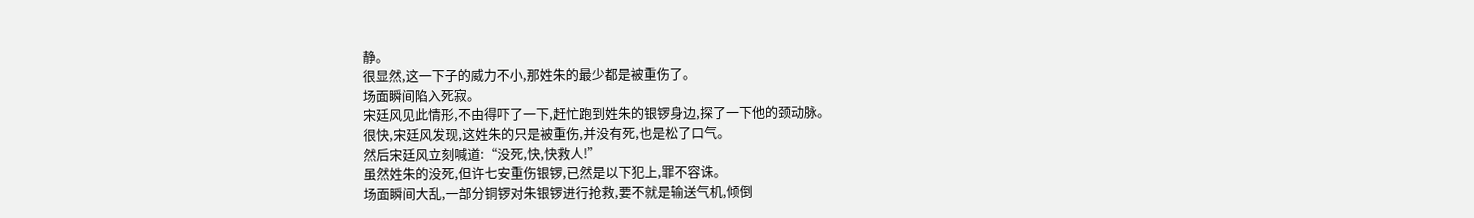静。
很显然,这一下子的威力不小,那姓朱的最少都是被重伤了。
场面瞬间陷入死寂。
宋廷风见此情形,不由得吓了一下,赶忙跑到姓朱的银锣身边,探了一下他的颈动脉。
很快,宋廷风发现,这姓朱的只是被重伤,并没有死,也是松了口气。
然后宋廷风立刻喊道:“没死,快,快救人!”
虽然姓朱的没死,但许七安重伤银锣,已然是以下犯上,罪不容诛。
场面瞬间大乱,一部分铜锣对朱银锣进行抢救,要不就是输送气机,倾倒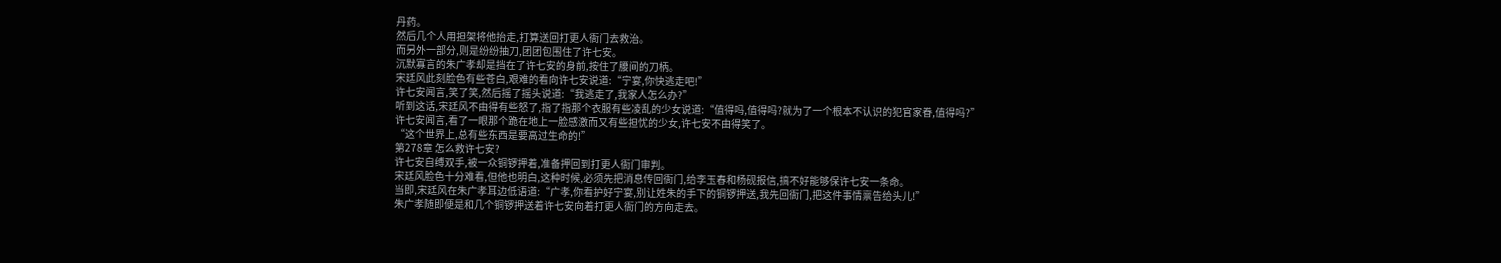丹药。
然后几个人用担架将他抬走,打算送回打更人衙门去救治。
而另外一部分,则是纷纷抽刀,团团包围住了许七安。
沉默寡言的朱广孝却是挡在了许七安的身前,按住了腰间的刀柄。
宋廷风此刻脸色有些苍白,艰难的看向许七安说道:“宁宴,你快逃走吧!”
许七安闻言,笑了笑,然后摇了摇头说道:“我逃走了,我家人怎么办?”
听到这话,宋廷风不由得有些怒了,指了指那个衣服有些凌乱的少女说道:“值得吗,值得吗?就为了一个根本不认识的犯官家眷,值得吗?”
许七安闻言,看了一眼那个跪在地上一脸感激而又有些担忧的少女,许七安不由得笑了。
“这个世界上,总有些东西是要高过生命的!”
第278章 怎么救许七安?
许七安自缚双手,被一众铜锣押着,准备押回到打更人衙门审判。
宋廷风脸色十分难看,但他也明白,这种时候,必须先把消息传回衙门,给李玉春和杨砚报信,搞不好能够保许七安一条命。
当即,宋廷风在朱广孝耳边低语道:“广孝,你看护好宁宴,别让姓朱的手下的铜锣押送,我先回衙门,把这件事情禀告给头儿!”
朱广孝随即便是和几个铜锣押送着许七安向着打更人衙门的方向走去。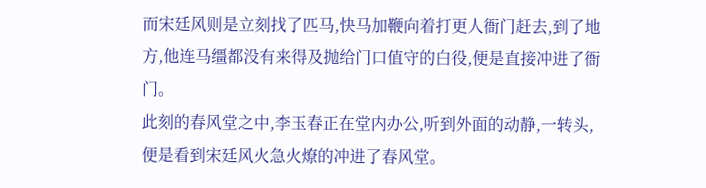而宋廷风则是立刻找了匹马,快马加鞭向着打更人衙门赶去,到了地方,他连马缰都没有来得及抛给门口值守的白役,便是直接冲进了衙门。
此刻的春风堂之中,李玉春正在堂内办公,听到外面的动静,一转头,便是看到宋廷风火急火燎的冲进了春风堂。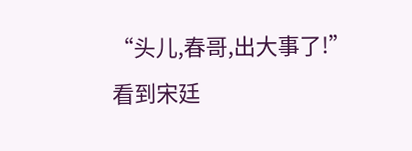“头儿,春哥,出大事了!”
看到宋廷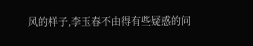风的样子,李玉春不由得有些疑惑的问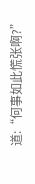道:“何事如此慌张啊?”